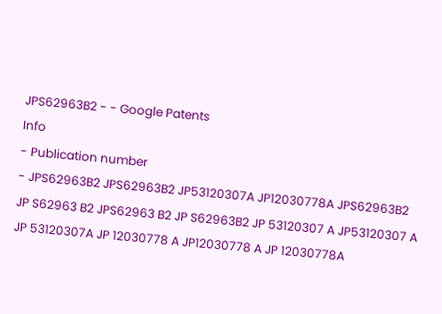JPS62963B2 - - Google Patents
Info
- Publication number
- JPS62963B2 JPS62963B2 JP53120307A JP12030778A JPS62963B2 JP S62963 B2 JPS62963 B2 JP S62963B2 JP 53120307 A JP53120307 A JP 53120307A JP 12030778 A JP12030778 A JP 12030778A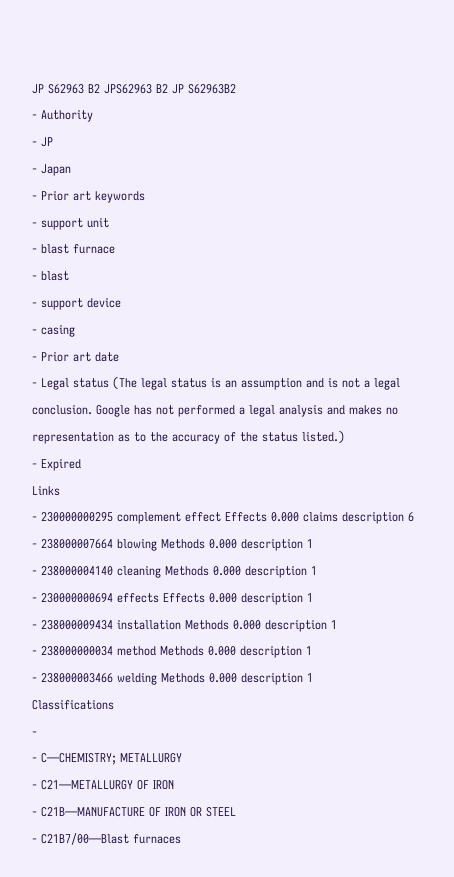JP S62963 B2 JPS62963 B2 JP S62963B2
- Authority
- JP
- Japan
- Prior art keywords
- support unit
- blast furnace
- blast
- support device
- casing
- Prior art date
- Legal status (The legal status is an assumption and is not a legal conclusion. Google has not performed a legal analysis and makes no representation as to the accuracy of the status listed.)
- Expired
Links
- 230000000295 complement effect Effects 0.000 claims description 6
- 238000007664 blowing Methods 0.000 description 1
- 238000004140 cleaning Methods 0.000 description 1
- 230000000694 effects Effects 0.000 description 1
- 238000009434 installation Methods 0.000 description 1
- 238000000034 method Methods 0.000 description 1
- 238000003466 welding Methods 0.000 description 1
Classifications
-
- C—CHEMISTRY; METALLURGY
- C21—METALLURGY OF IRON
- C21B—MANUFACTURE OF IRON OR STEEL
- C21B7/00—Blast furnaces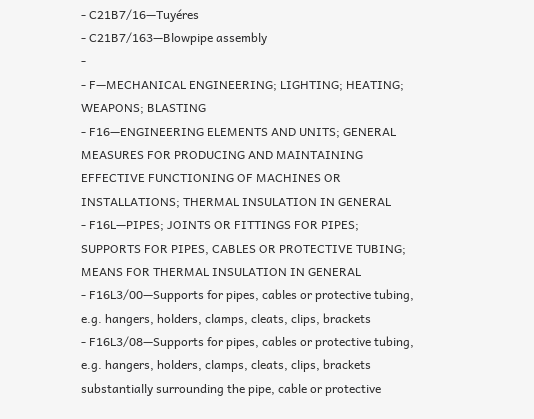- C21B7/16—Tuyéres
- C21B7/163—Blowpipe assembly
-
- F—MECHANICAL ENGINEERING; LIGHTING; HEATING; WEAPONS; BLASTING
- F16—ENGINEERING ELEMENTS AND UNITS; GENERAL MEASURES FOR PRODUCING AND MAINTAINING EFFECTIVE FUNCTIONING OF MACHINES OR INSTALLATIONS; THERMAL INSULATION IN GENERAL
- F16L—PIPES; JOINTS OR FITTINGS FOR PIPES; SUPPORTS FOR PIPES, CABLES OR PROTECTIVE TUBING; MEANS FOR THERMAL INSULATION IN GENERAL
- F16L3/00—Supports for pipes, cables or protective tubing, e.g. hangers, holders, clamps, cleats, clips, brackets
- F16L3/08—Supports for pipes, cables or protective tubing, e.g. hangers, holders, clamps, cleats, clips, brackets substantially surrounding the pipe, cable or protective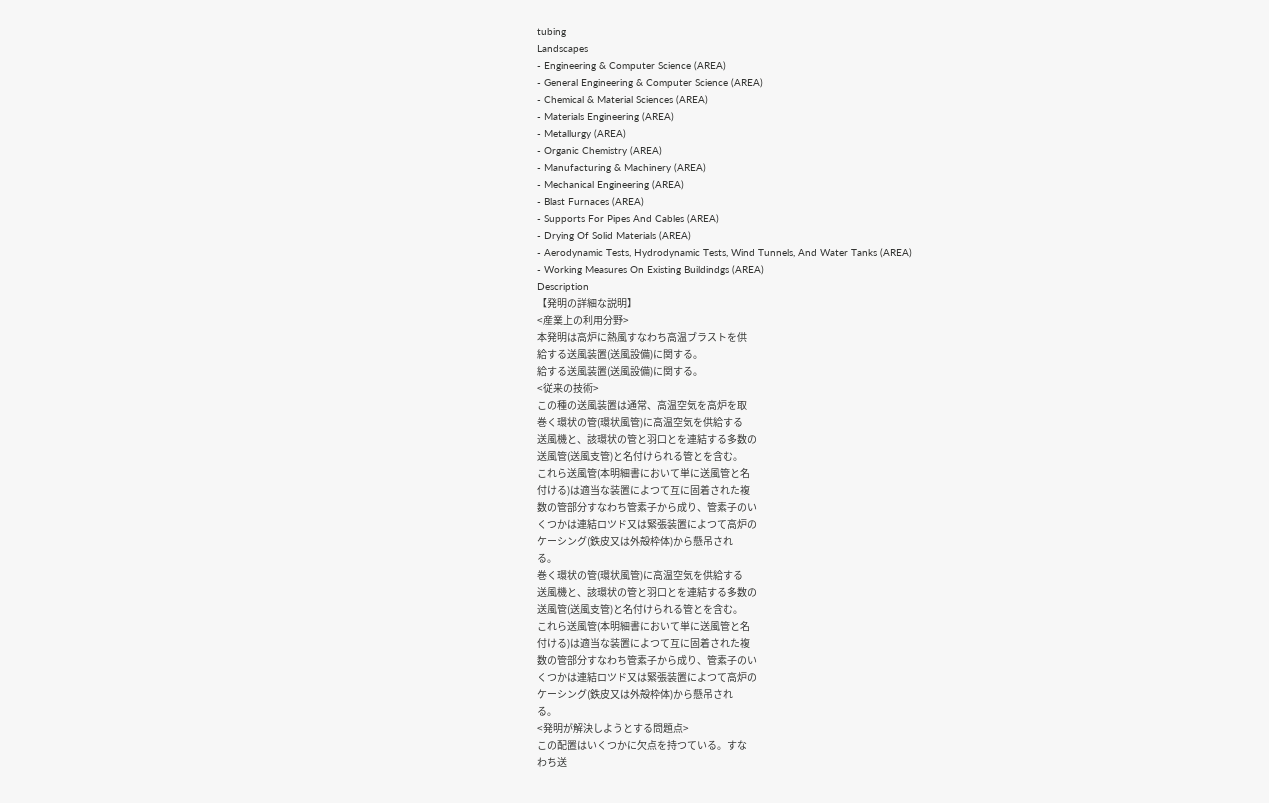tubing
Landscapes
- Engineering & Computer Science (AREA)
- General Engineering & Computer Science (AREA)
- Chemical & Material Sciences (AREA)
- Materials Engineering (AREA)
- Metallurgy (AREA)
- Organic Chemistry (AREA)
- Manufacturing & Machinery (AREA)
- Mechanical Engineering (AREA)
- Blast Furnaces (AREA)
- Supports For Pipes And Cables (AREA)
- Drying Of Solid Materials (AREA)
- Aerodynamic Tests, Hydrodynamic Tests, Wind Tunnels, And Water Tanks (AREA)
- Working Measures On Existing Buildindgs (AREA)
Description
【発明の詳細な説明】
<産業上の利用分野>
本発明は高炉に熱風すなわち高温ブラストを供
給する送風装置(送風設備)に関する。
給する送風装置(送風設備)に関する。
<従来の技術>
この種の送風装置は通常、高温空気を高炉を取
巻く環状の管(環状風管)に高温空気を供給する
送風機と、該環状の管と羽口とを連結する多数の
送風管(送風支管)と名付けられる管とを含む。
これら送風管(本明細書において単に送風管と名
付ける)は適当な装置によつて互に固着された複
数の管部分すなわち管素子から成り、管素子のい
くつかは連結ロツド又は緊張装置によつて高炉の
ケーシング(鉄皮又は外殻枠体)から懸吊され
る。
巻く環状の管(環状風管)に高温空気を供給する
送風機と、該環状の管と羽口とを連結する多数の
送風管(送風支管)と名付けられる管とを含む。
これら送風管(本明細書において単に送風管と名
付ける)は適当な装置によつて互に固着された複
数の管部分すなわち管素子から成り、管素子のい
くつかは連結ロツド又は緊張装置によつて高炉の
ケーシング(鉄皮又は外殻枠体)から懸吊され
る。
<発明が解決しようとする問題点>
この配置はいくつかに欠点を持つている。すな
わち送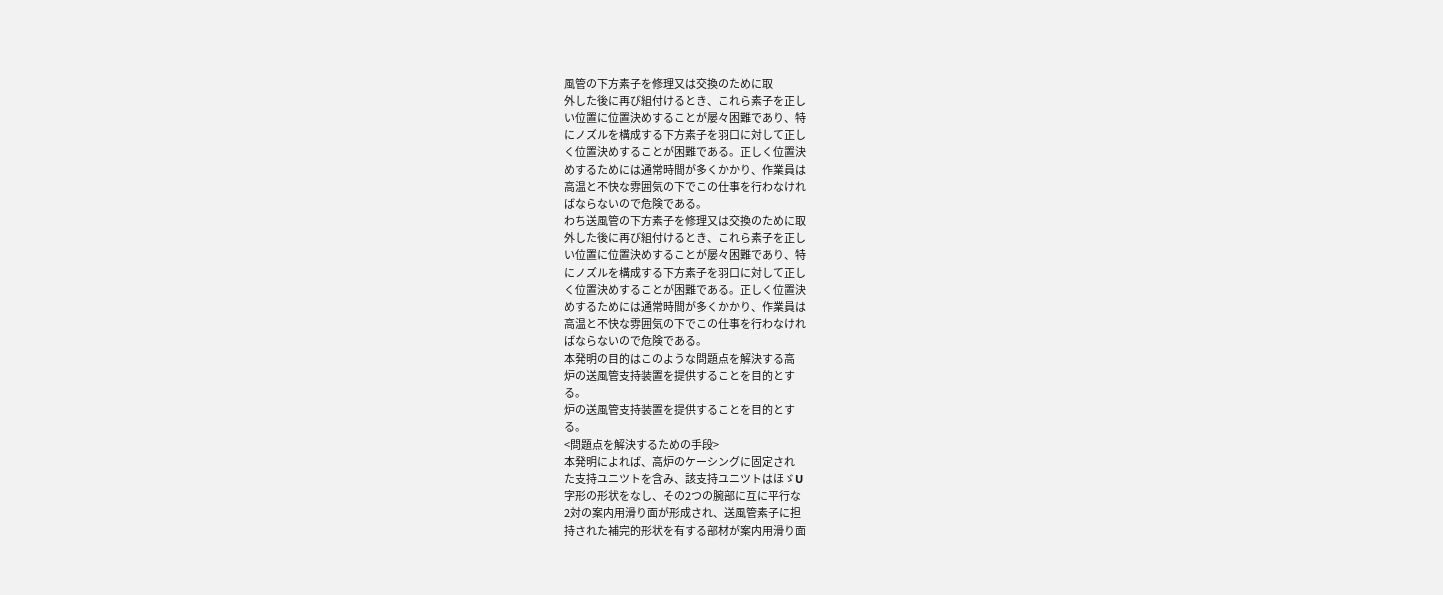風管の下方素子を修理又は交換のために取
外した後に再び組付けるとき、これら素子を正し
い位置に位置決めすることが屡々困難であり、特
にノズルを構成する下方素子を羽口に対して正し
く位置決めすることが困難である。正しく位置決
めするためには通常時間が多くかかり、作業員は
高温と不快な雰囲気の下でこの仕事を行わなけれ
ばならないので危険である。
わち送風管の下方素子を修理又は交換のために取
外した後に再び組付けるとき、これら素子を正し
い位置に位置決めすることが屡々困難であり、特
にノズルを構成する下方素子を羽口に対して正し
く位置決めすることが困難である。正しく位置決
めするためには通常時間が多くかかり、作業員は
高温と不快な雰囲気の下でこの仕事を行わなけれ
ばならないので危険である。
本発明の目的はこのような問題点を解決する高
炉の送風管支持装置を提供することを目的とす
る。
炉の送風管支持装置を提供することを目的とす
る。
<問題点を解決するための手段>
本発明によれば、高炉のケーシングに固定され
た支持ユニツトを含み、該支持ユニツトはほゞU
字形の形状をなし、その2つの腕部に互に平行な
2対の案内用滑り面が形成され、送風管素子に担
持された補完的形状を有する部材が案内用滑り面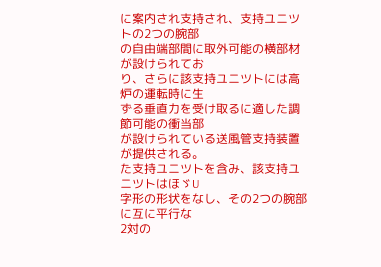に案内され支持され、支持ユニツトの2つの腕部
の自由端部間に取外可能の横部材が設けられてお
り、さらに該支持ユニツトには高炉の運転時に生
ずる垂直力を受け取るに適した調節可能の衝当部
が設けられている送風管支持装置が提供される。
た支持ユニツトを含み、該支持ユニツトはほゞU
字形の形状をなし、その2つの腕部に互に平行な
2対の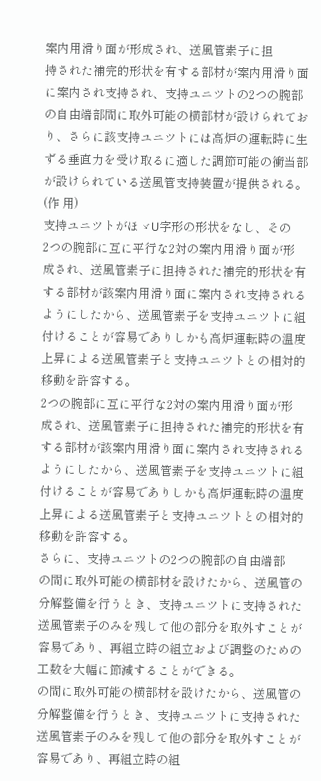案内用滑り面が形成され、送風管素子に担
持された補完的形状を有する部材が案内用滑り面
に案内され支持され、支持ユニツトの2つの腕部
の自由端部間に取外可能の横部材が設けられてお
り、さらに該支持ユニツトには高炉の運転時に生
ずる垂直力を受け取るに適した調節可能の衝当部
が設けられている送風管支持装置が提供される。
(作 用)
支持ユニツトがほゞU字形の形状をなし、その
2つの腕部に互に平行な2対の案内用滑り面が形
成され、送風管素子に担持された補完的形状を有
する部材が該案内用滑り面に案内され支持される
ようにしたから、送風管素子を支持ユニツトに組
付けることが容易でありしかも高炉運転時の温度
上昇による送風管素子と支持ユニツトとの相対的
移動を許容する。
2つの腕部に互に平行な2対の案内用滑り面が形
成され、送風管素子に担持された補完的形状を有
する部材が該案内用滑り面に案内され支持される
ようにしたから、送風管素子を支持ユニツトに組
付けることが容易でありしかも高炉運転時の温度
上昇による送風管素子と支持ユニツトとの相対的
移動を許容する。
さらに、支持ユニツトの2つの腕部の自由端部
の間に取外可能の横部材を設けたから、送風管の
分解整備を行うとき、支持ユニツトに支持された
送風管素子のみを残して他の部分を取外すことが
容易であり、再組立時の組立および調整のための
工数を大幅に節減することができる。
の間に取外可能の横部材を設けたから、送風管の
分解整備を行うとき、支持ユニツトに支持された
送風管素子のみを残して他の部分を取外すことが
容易であり、再組立時の組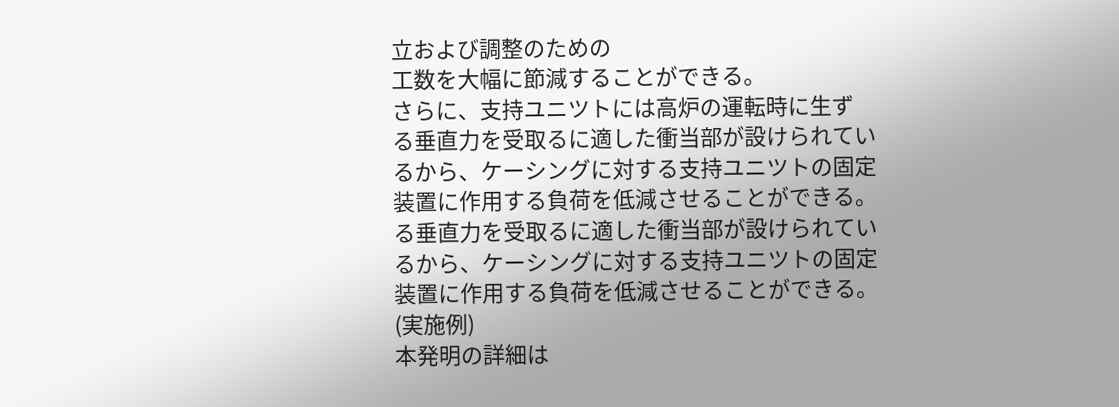立および調整のための
工数を大幅に節減することができる。
さらに、支持ユニツトには高炉の運転時に生ず
る垂直力を受取るに適した衝当部が設けられてい
るから、ケーシングに対する支持ユニツトの固定
装置に作用する負荷を低減させることができる。
る垂直力を受取るに適した衝当部が設けられてい
るから、ケーシングに対する支持ユニツトの固定
装置に作用する負荷を低減させることができる。
(実施例)
本発明の詳細は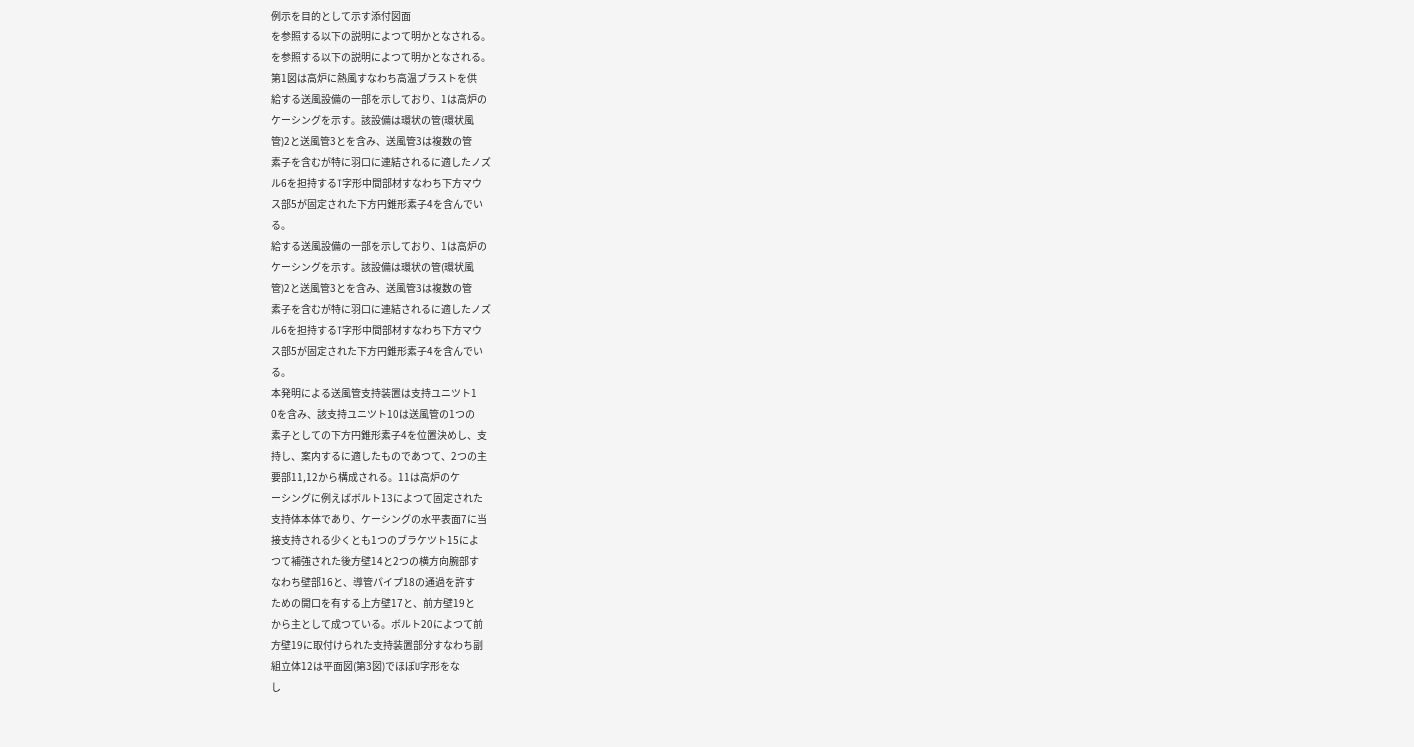例示を目的として示す添付図面
を参照する以下の説明によつて明かとなされる。
を参照する以下の説明によつて明かとなされる。
第1図は高炉に熱風すなわち高温ブラストを供
給する送風設備の一部を示しており、1は高炉の
ケーシングを示す。該設備は環状の管(環状風
管)2と送風管3とを含み、送風管3は複数の管
素子を含むが特に羽口に連結されるに適したノズ
ル6を担持するT字形中間部材すなわち下方マウ
ス部5が固定された下方円錐形素子4を含んでい
る。
給する送風設備の一部を示しており、1は高炉の
ケーシングを示す。該設備は環状の管(環状風
管)2と送風管3とを含み、送風管3は複数の管
素子を含むが特に羽口に連結されるに適したノズ
ル6を担持するT字形中間部材すなわち下方マウ
ス部5が固定された下方円錐形素子4を含んでい
る。
本発明による送風管支持装置は支持ユニツト1
0を含み、該支持ユニツト10は送風管の1つの
素子としての下方円錐形素子4を位置決めし、支
持し、案内するに適したものであつて、2つの主
要部11,12から構成される。11は高炉のケ
ーシングに例えばボルト13によつて固定された
支持体本体であり、ケーシングの水平表面7に当
接支持される少くとも1つのブラケツト15によ
つて補強された後方壁14と2つの横方向腕部す
なわち壁部16と、導管パイプ18の通過を許す
ための開口を有する上方壁17と、前方壁19と
から主として成つている。ボルト20によつて前
方壁19に取付けられた支持装置部分すなわち副
組立体12は平面図(第3図)でほぼU字形をな
し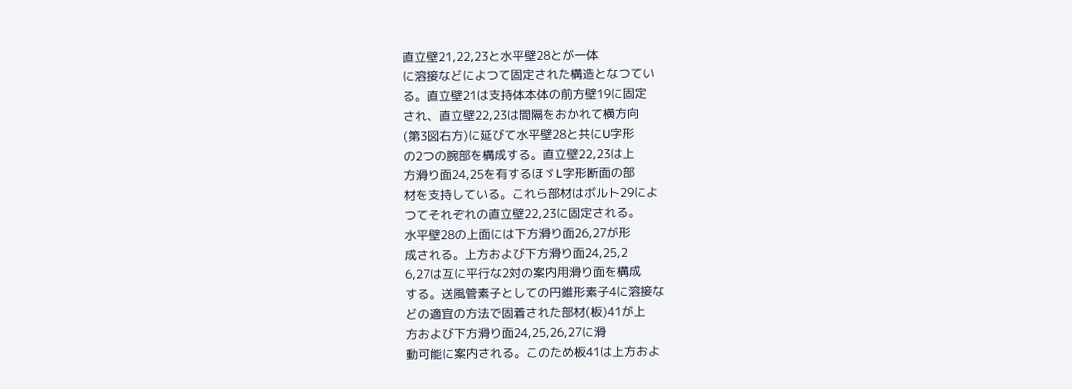直立壁21,22,23と水平壁28とが一体
に溶接などによつて固定された構造となつてい
る。直立壁21は支持体本体の前方壁19に固定
され、直立壁22,23は間隔をおかれて横方向
(第3図右方)に延びて水平壁28と共にU字形
の2つの腕部を構成する。直立壁22,23は上
方滑り面24,25を有するほゞL字形断面の部
材を支持している。これら部材はボルト29によ
つてそれぞれの直立壁22,23に固定される。
水平壁28の上面には下方滑り面26,27が形
成される。上方および下方滑り面24,25,2
6,27は互に平行な2対の案内用滑り面を構成
する。送風管素子としての円錐形素子4に溶接な
どの適宜の方法で固着された部材(板)41が上
方および下方滑り面24,25,26,27に滑
動可能に案内される。このため板41は上方およ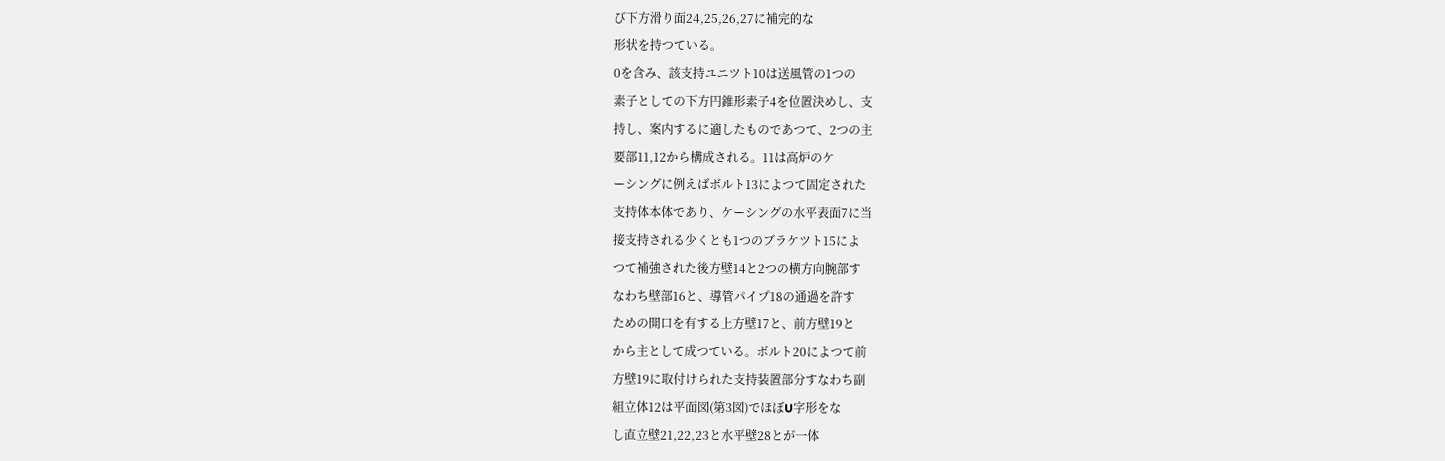び下方滑り面24,25,26,27に補完的な
形状を持つている。
0を含み、該支持ユニツト10は送風管の1つの
素子としての下方円錐形素子4を位置決めし、支
持し、案内するに適したものであつて、2つの主
要部11,12から構成される。11は高炉のケ
ーシングに例えばボルト13によつて固定された
支持体本体であり、ケーシングの水平表面7に当
接支持される少くとも1つのブラケツト15によ
つて補強された後方壁14と2つの横方向腕部す
なわち壁部16と、導管パイプ18の通過を許す
ための開口を有する上方壁17と、前方壁19と
から主として成つている。ボルト20によつて前
方壁19に取付けられた支持装置部分すなわち副
組立体12は平面図(第3図)でほぼU字形をな
し直立壁21,22,23と水平壁28とが一体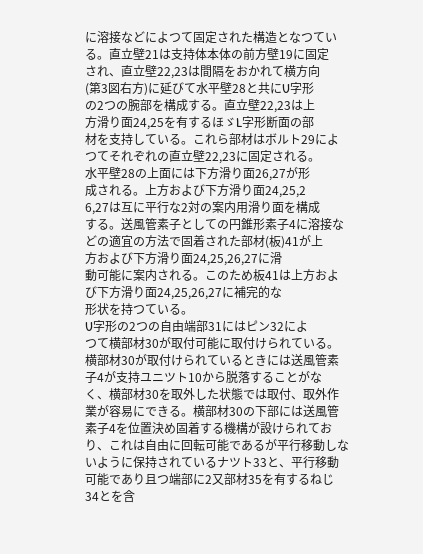に溶接などによつて固定された構造となつてい
る。直立壁21は支持体本体の前方壁19に固定
され、直立壁22,23は間隔をおかれて横方向
(第3図右方)に延びて水平壁28と共にU字形
の2つの腕部を構成する。直立壁22,23は上
方滑り面24,25を有するほゞL字形断面の部
材を支持している。これら部材はボルト29によ
つてそれぞれの直立壁22,23に固定される。
水平壁28の上面には下方滑り面26,27が形
成される。上方および下方滑り面24,25,2
6,27は互に平行な2対の案内用滑り面を構成
する。送風管素子としての円錐形素子4に溶接な
どの適宜の方法で固着された部材(板)41が上
方および下方滑り面24,25,26,27に滑
動可能に案内される。このため板41は上方およ
び下方滑り面24,25,26,27に補完的な
形状を持つている。
U字形の2つの自由端部31にはピン32によ
つて横部材30が取付可能に取付けられている。
横部材30が取付けられているときには送風管素
子4が支持ユニツト10から脱落することがな
く、横部材30を取外した状態では取付、取外作
業が容易にできる。横部材30の下部には送風管
素子4を位置決め固着する機構が設けられてお
り、これは自由に回転可能であるが平行移動しな
いように保持されているナツト33と、平行移動
可能であり且つ端部に2又部材35を有するねじ
34とを含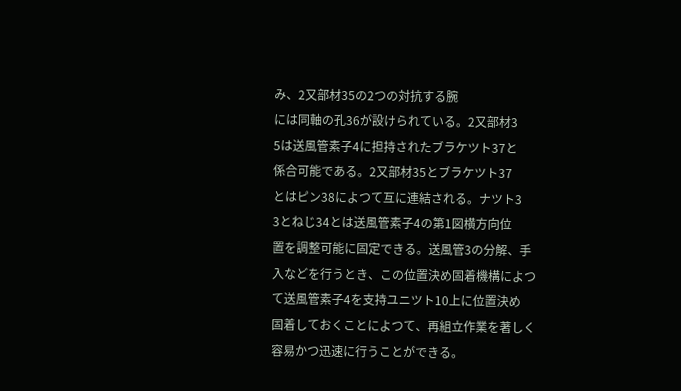み、2又部材35の2つの対抗する腕
には同軸の孔36が設けられている。2又部材3
5は送風管素子4に担持されたブラケツト37と
係合可能である。2又部材35とブラケツト37
とはピン38によつて互に連結される。ナツト3
3とねじ34とは送風管素子4の第1図横方向位
置を調整可能に固定できる。送風管3の分解、手
入などを行うとき、この位置決め固着機構によつ
て送風管素子4を支持ユニツト10上に位置決め
固着しておくことによつて、再組立作業を著しく
容易かつ迅速に行うことができる。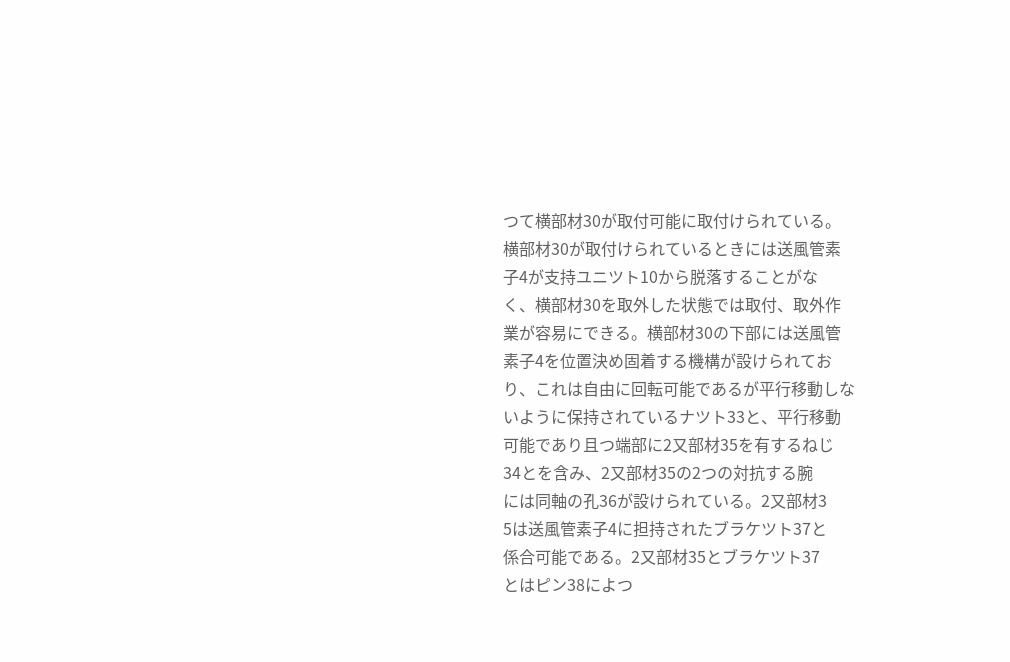つて横部材30が取付可能に取付けられている。
横部材30が取付けられているときには送風管素
子4が支持ユニツト10から脱落することがな
く、横部材30を取外した状態では取付、取外作
業が容易にできる。横部材30の下部には送風管
素子4を位置決め固着する機構が設けられてお
り、これは自由に回転可能であるが平行移動しな
いように保持されているナツト33と、平行移動
可能であり且つ端部に2又部材35を有するねじ
34とを含み、2又部材35の2つの対抗する腕
には同軸の孔36が設けられている。2又部材3
5は送風管素子4に担持されたブラケツト37と
係合可能である。2又部材35とブラケツト37
とはピン38によつ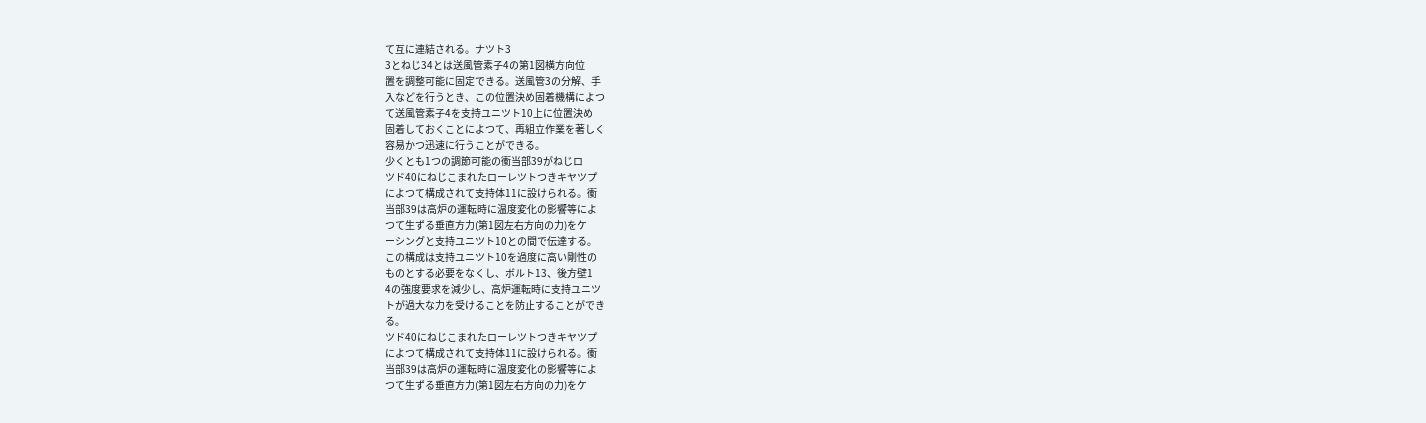て互に連結される。ナツト3
3とねじ34とは送風管素子4の第1図横方向位
置を調整可能に固定できる。送風管3の分解、手
入などを行うとき、この位置決め固着機構によつ
て送風管素子4を支持ユニツト10上に位置決め
固着しておくことによつて、再組立作業を著しく
容易かつ迅速に行うことができる。
少くとも1つの調節可能の衝当部39がねじロ
ツド40にねじこまれたローレツトつきキヤツプ
によつて構成されて支持体11に設けられる。衝
当部39は高炉の運転時に温度変化の影響等によ
つて生ずる垂直方力(第1図左右方向の力)をケ
ーシングと支持ユニツト10との間で伝達する。
この構成は支持ユニツト10を過度に高い剛性の
ものとする必要をなくし、ボルト13、後方壁1
4の強度要求を減少し、高炉運転時に支持ユニツ
トが過大な力を受けることを防止することができ
る。
ツド40にねじこまれたローレツトつきキヤツプ
によつて構成されて支持体11に設けられる。衝
当部39は高炉の運転時に温度変化の影響等によ
つて生ずる垂直方力(第1図左右方向の力)をケ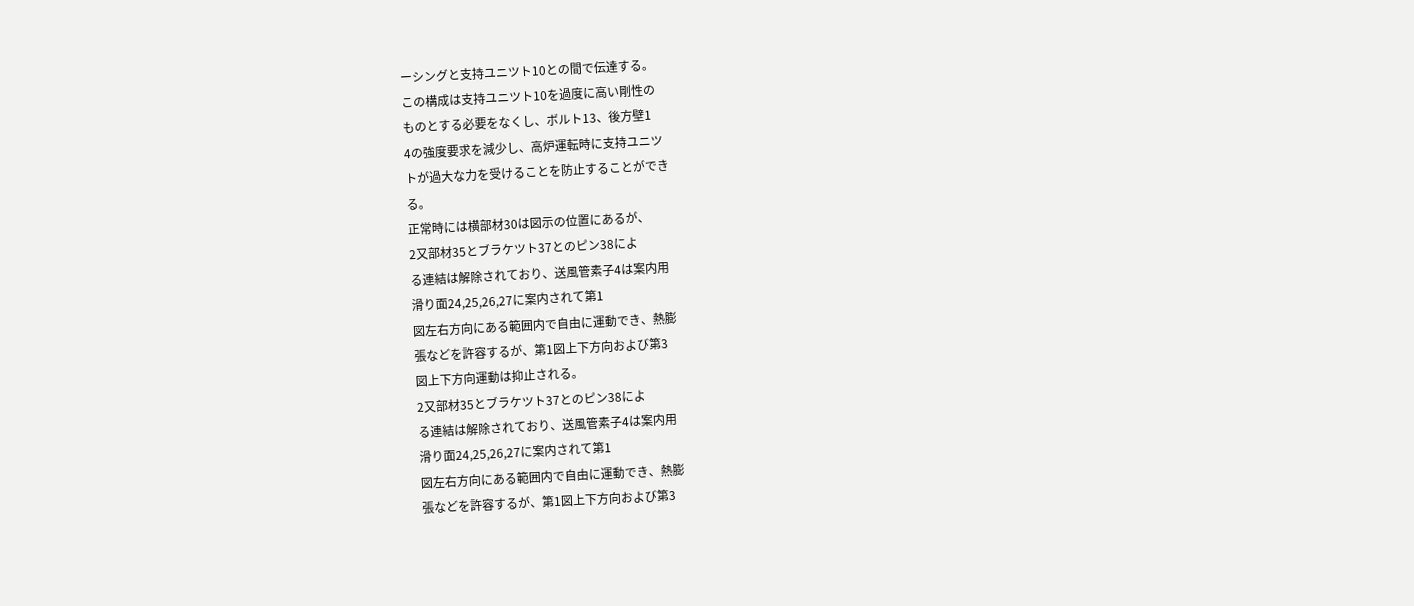ーシングと支持ユニツト10との間で伝達する。
この構成は支持ユニツト10を過度に高い剛性の
ものとする必要をなくし、ボルト13、後方壁1
4の強度要求を減少し、高炉運転時に支持ユニツ
トが過大な力を受けることを防止することができ
る。
正常時には横部材30は図示の位置にあるが、
2又部材35とブラケツト37とのピン38によ
る連結は解除されており、送風管素子4は案内用
滑り面24,25,26,27に案内されて第1
図左右方向にある範囲内で自由に運動でき、熱膨
張などを許容するが、第1図上下方向および第3
図上下方向運動は抑止される。
2又部材35とブラケツト37とのピン38によ
る連結は解除されており、送風管素子4は案内用
滑り面24,25,26,27に案内されて第1
図左右方向にある範囲内で自由に運動でき、熱膨
張などを許容するが、第1図上下方向および第3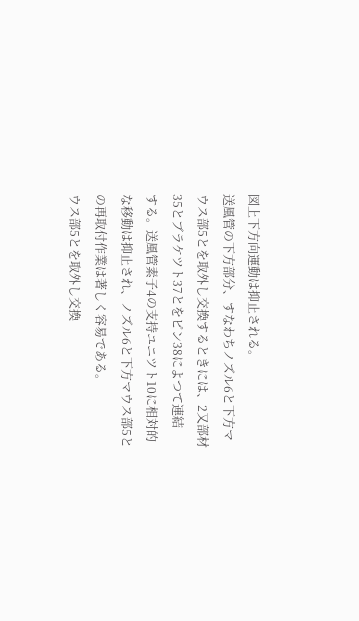図上下方向運動は抑止される。
送風管の下方部分、すなわちノズル6と下方マ
ウス部5とを取外し交換するときには、2又部材
35とブラケツト37とをピン38によつて連結
する。送風管素子4の支持ユニツト10に相対的
な移動は抑止され、ノズル6と下方マウス部5と
の再取付作業は著しく容易である。
ウス部5とを取外し交換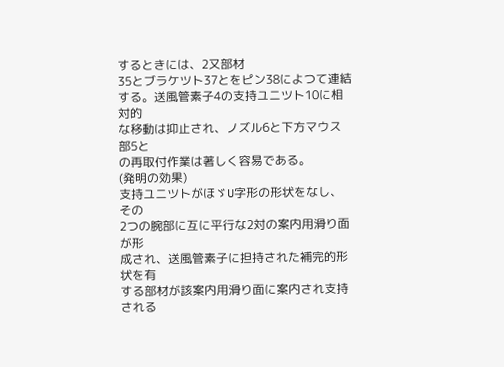するときには、2又部材
35とブラケツト37とをピン38によつて連結
する。送風管素子4の支持ユニツト10に相対的
な移動は抑止され、ノズル6と下方マウス部5と
の再取付作業は著しく容易である。
(発明の効果)
支持ユニツトがほゞU字形の形状をなし、その
2つの腕部に互に平行な2対の案内用滑り面が形
成され、送風管素子に担持された補完的形状を有
する部材が該案内用滑り面に案内され支持される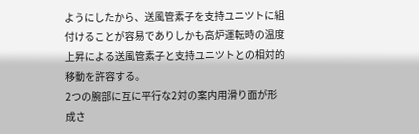ようにしたから、送風管素子を支持ユニツトに組
付けることが容易でありしかも高炉運転時の温度
上昇による送風管素子と支持ユニツトとの相対的
移動を許容する。
2つの腕部に互に平行な2対の案内用滑り面が形
成さ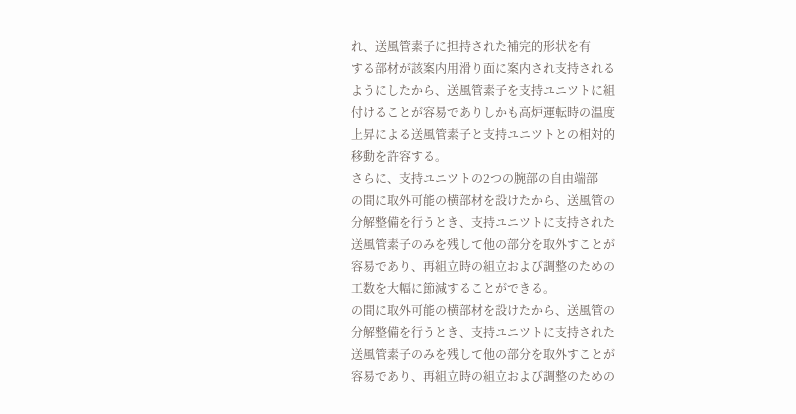れ、送風管素子に担持された補完的形状を有
する部材が該案内用滑り面に案内され支持される
ようにしたから、送風管素子を支持ユニツトに組
付けることが容易でありしかも高炉運転時の温度
上昇による送風管素子と支持ユニツトとの相対的
移動を許容する。
さらに、支持ユニツトの2つの腕部の自由端部
の間に取外可能の横部材を設けたから、送風管の
分解整備を行うとき、支持ユニツトに支持された
送風管素子のみを残して他の部分を取外すことが
容易であり、再組立時の組立および調整のための
工数を大幅に節減することができる。
の間に取外可能の横部材を設けたから、送風管の
分解整備を行うとき、支持ユニツトに支持された
送風管素子のみを残して他の部分を取外すことが
容易であり、再組立時の組立および調整のための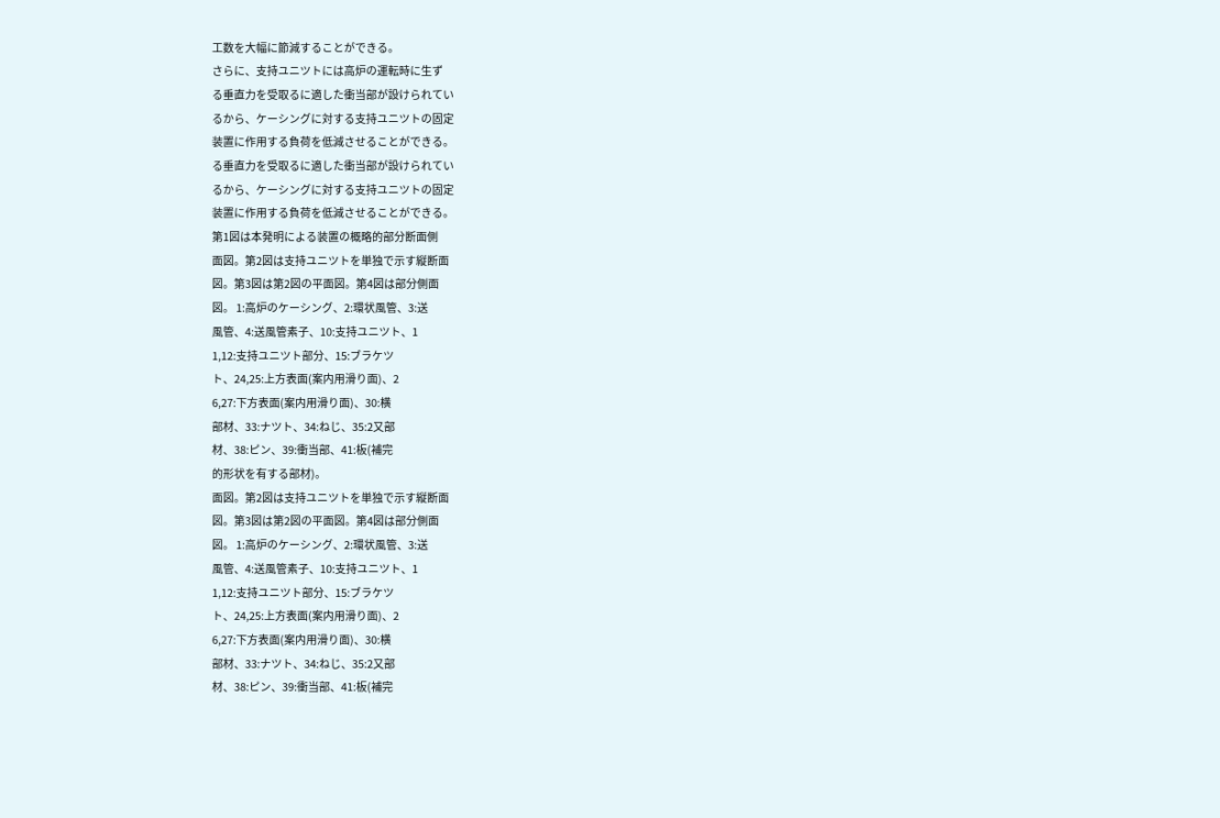工数を大幅に節減することができる。
さらに、支持ユニツトには高炉の運転時に生ず
る垂直力を受取るに適した衝当部が設けられてい
るから、ケーシングに対する支持ユニツトの固定
装置に作用する負荷を低減させることができる。
る垂直力を受取るに適した衝当部が設けられてい
るから、ケーシングに対する支持ユニツトの固定
装置に作用する負荷を低減させることができる。
第1図は本発明による装置の概略的部分断面側
面図。第2図は支持ユニツトを単独で示す縦断面
図。第3図は第2図の平面図。第4図は部分側面
図。 1:高炉のケーシング、2:環状風管、3:送
風管、4:送風管素子、10:支持ユニツト、1
1,12:支持ユニツト部分、15:ブラケツ
ト、24,25:上方表面(案内用滑り面)、2
6,27:下方表面(案内用滑り面)、30:横
部材、33:ナツト、34:ねじ、35:2又部
材、38:ピン、39:衝当部、41:板(補完
的形状を有する部材)。
面図。第2図は支持ユニツトを単独で示す縦断面
図。第3図は第2図の平面図。第4図は部分側面
図。 1:高炉のケーシング、2:環状風管、3:送
風管、4:送風管素子、10:支持ユニツト、1
1,12:支持ユニツト部分、15:ブラケツ
ト、24,25:上方表面(案内用滑り面)、2
6,27:下方表面(案内用滑り面)、30:横
部材、33:ナツト、34:ねじ、35:2又部
材、38:ピン、39:衝当部、41:板(補完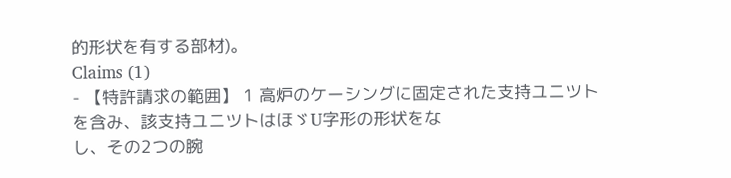的形状を有する部材)。
Claims (1)
- 【特許請求の範囲】 1 高炉のケーシングに固定された支持ユニツト
を含み、該支持ユニツトはほゞU字形の形状をな
し、その2つの腕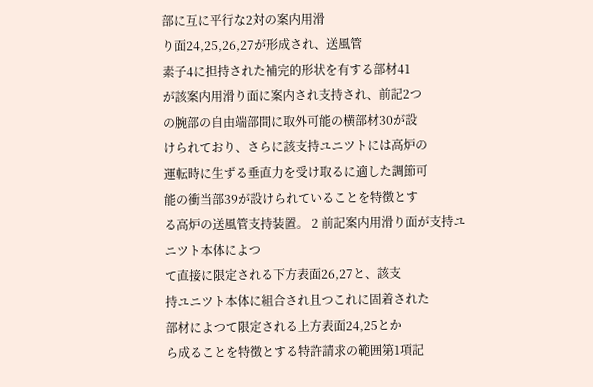部に互に平行な2対の案内用滑
り面24,25,26,27が形成され、送風管
素子4に担持された補完的形状を有する部材41
が該案内用滑り面に案内され支持され、前記2つ
の腕部の自由端部間に取外可能の横部材30が設
けられており、さらに該支持ユニツトには高炉の
運転時に生ずる垂直力を受け取るに適した調節可
能の衝当部39が設けられていることを特徴とす
る高炉の送風管支持装置。 2 前記案内用滑り面が支持ユニツト本体によつ
て直接に限定される下方表面26,27と、該支
持ユニツト本体に組合され且つこれに固着された
部材によつて限定される上方表面24,25とか
ら成ることを特徴とする特許請求の範囲第1項記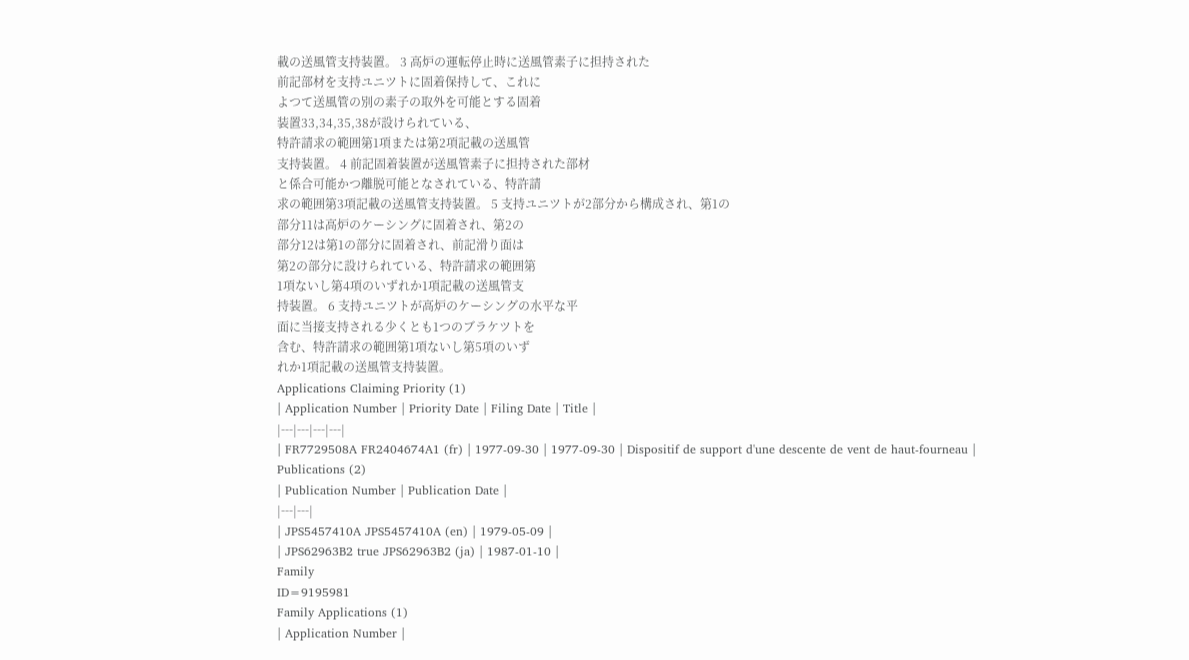載の送風管支持装置。 3 高炉の運転停止時に送風管素子に担持された
前記部材を支持ユニツトに固着保持して、これに
よつて送風管の別の素子の取外を可能とする固着
装置33,34,35,38が設けられている、
特許請求の範囲第1項または第2項記載の送風管
支持装置。 4 前記固着装置が送風管素子に担持された部材
と係合可能かつ離脱可能となされている、特許請
求の範囲第3項記載の送風管支持装置。 5 支持ユニツトが2部分から構成され、第1の
部分11は高炉のケーシングに固着され、第2の
部分12は第1の部分に固着され、前記滑り面は
第2の部分に設けられている、特許請求の範囲第
1項ないし第4項のいずれか1項記載の送風管支
持装置。 6 支持ユニツトが高炉のケーシングの水平な平
面に当接支持される少くとも1つのブラケツトを
含む、特許請求の範囲第1項ないし第5項のいず
れか1項記載の送風管支持装置。
Applications Claiming Priority (1)
| Application Number | Priority Date | Filing Date | Title |
|---|---|---|---|
| FR7729508A FR2404674A1 (fr) | 1977-09-30 | 1977-09-30 | Dispositif de support d'une descente de vent de haut-fourneau |
Publications (2)
| Publication Number | Publication Date |
|---|---|
| JPS5457410A JPS5457410A (en) | 1979-05-09 |
| JPS62963B2 true JPS62963B2 (ja) | 1987-01-10 |
Family
ID=9195981
Family Applications (1)
| Application Number |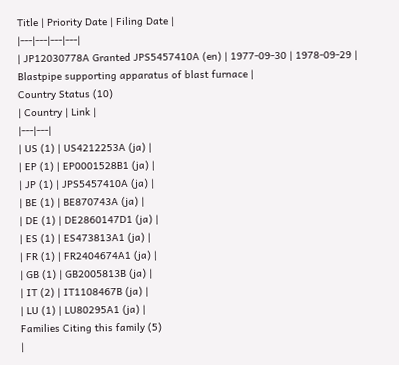Title | Priority Date | Filing Date |
|---|---|---|---|
| JP12030778A Granted JPS5457410A (en) | 1977-09-30 | 1978-09-29 | Blastpipe supporting apparatus of blast furnace |
Country Status (10)
| Country | Link |
|---|---|
| US (1) | US4212253A (ja) |
| EP (1) | EP0001528B1 (ja) |
| JP (1) | JPS5457410A (ja) |
| BE (1) | BE870743A (ja) |
| DE (1) | DE2860147D1 (ja) |
| ES (1) | ES473813A1 (ja) |
| FR (1) | FR2404674A1 (ja) |
| GB (1) | GB2005813B (ja) |
| IT (2) | IT1108467B (ja) |
| LU (1) | LU80295A1 (ja) |
Families Citing this family (5)
|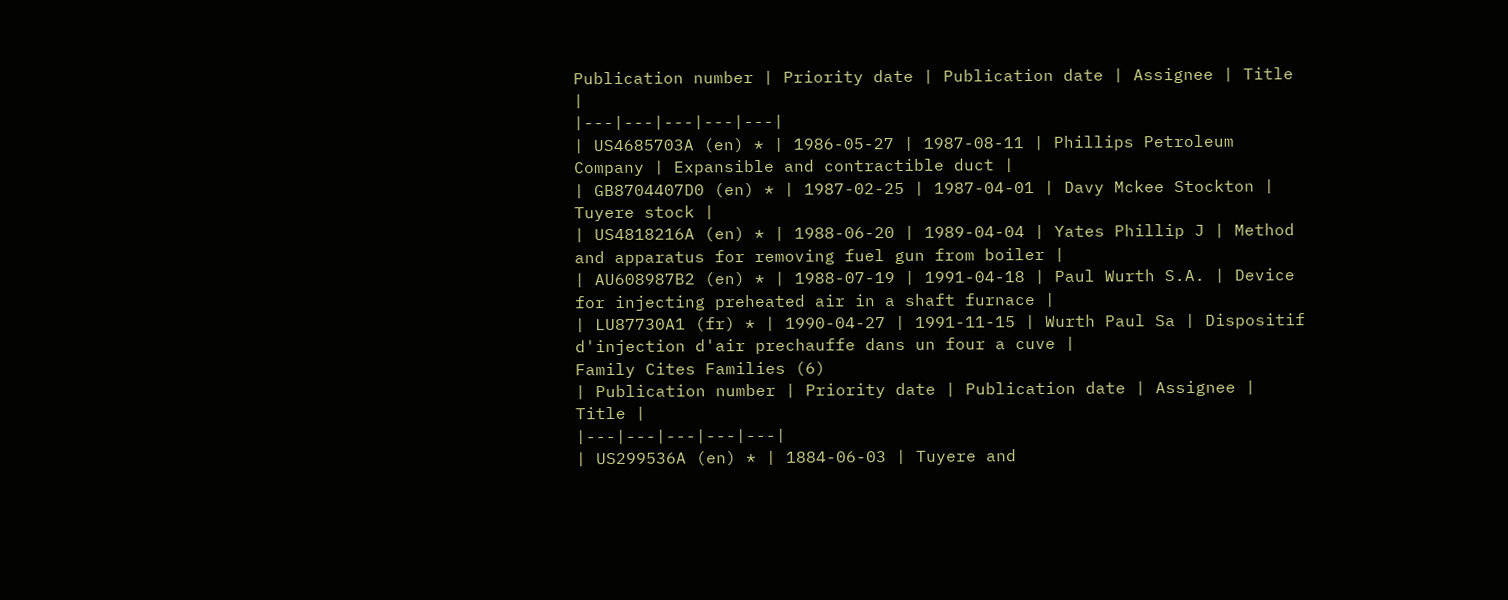Publication number | Priority date | Publication date | Assignee | Title |
|---|---|---|---|---|
| US4685703A (en) * | 1986-05-27 | 1987-08-11 | Phillips Petroleum Company | Expansible and contractible duct |
| GB8704407D0 (en) * | 1987-02-25 | 1987-04-01 | Davy Mckee Stockton | Tuyere stock |
| US4818216A (en) * | 1988-06-20 | 1989-04-04 | Yates Phillip J | Method and apparatus for removing fuel gun from boiler |
| AU608987B2 (en) * | 1988-07-19 | 1991-04-18 | Paul Wurth S.A. | Device for injecting preheated air in a shaft furnace |
| LU87730A1 (fr) * | 1990-04-27 | 1991-11-15 | Wurth Paul Sa | Dispositif d'injection d'air prechauffe dans un four a cuve |
Family Cites Families (6)
| Publication number | Priority date | Publication date | Assignee | Title |
|---|---|---|---|---|
| US299536A (en) * | 1884-06-03 | Tuyere and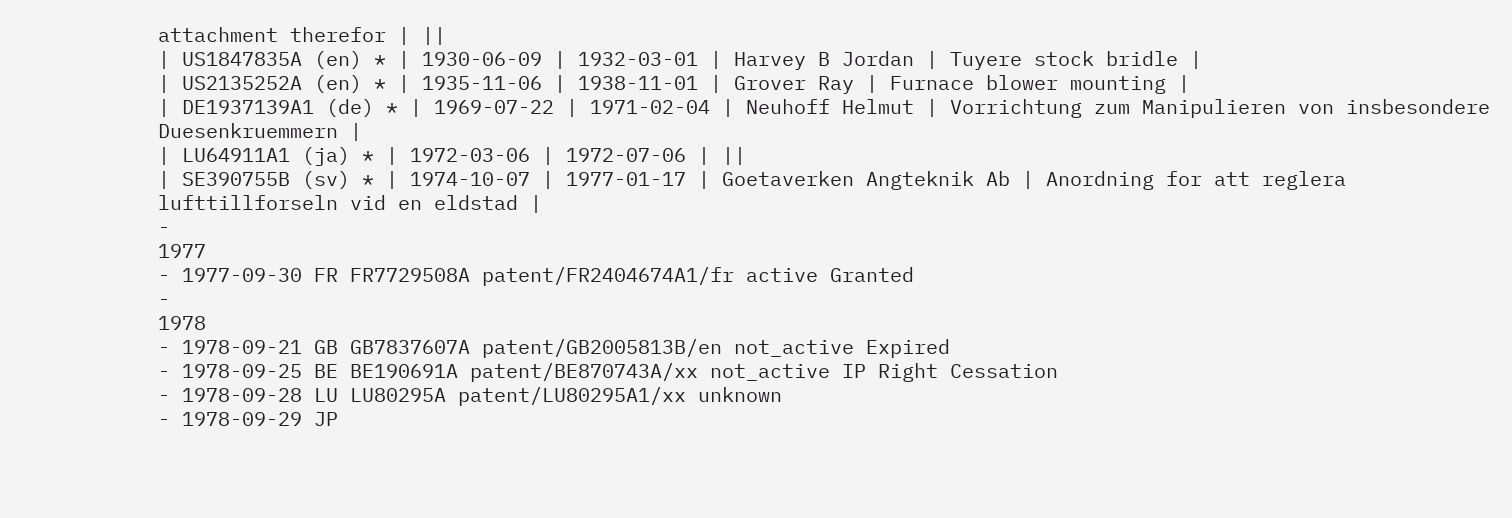attachment therefor | ||
| US1847835A (en) * | 1930-06-09 | 1932-03-01 | Harvey B Jordan | Tuyere stock bridle |
| US2135252A (en) * | 1935-11-06 | 1938-11-01 | Grover Ray | Furnace blower mounting |
| DE1937139A1 (de) * | 1969-07-22 | 1971-02-04 | Neuhoff Helmut | Vorrichtung zum Manipulieren von insbesondere Duesenkruemmern |
| LU64911A1 (ja) * | 1972-03-06 | 1972-07-06 | ||
| SE390755B (sv) * | 1974-10-07 | 1977-01-17 | Goetaverken Angteknik Ab | Anordning for att reglera lufttillforseln vid en eldstad |
-
1977
- 1977-09-30 FR FR7729508A patent/FR2404674A1/fr active Granted
-
1978
- 1978-09-21 GB GB7837607A patent/GB2005813B/en not_active Expired
- 1978-09-25 BE BE190691A patent/BE870743A/xx not_active IP Right Cessation
- 1978-09-28 LU LU80295A patent/LU80295A1/xx unknown
- 1978-09-29 JP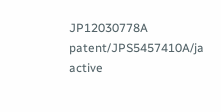JP12030778A patent/JPS5457410A/ja active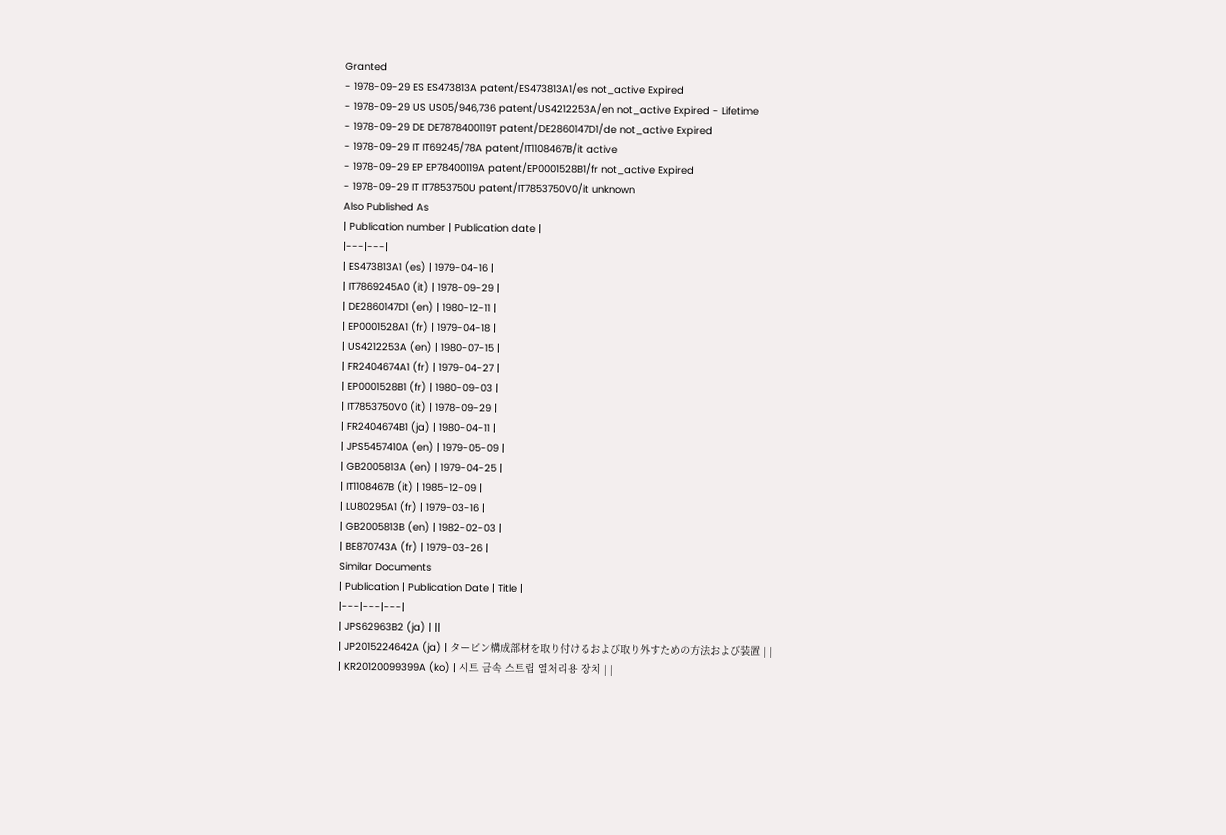Granted
- 1978-09-29 ES ES473813A patent/ES473813A1/es not_active Expired
- 1978-09-29 US US05/946,736 patent/US4212253A/en not_active Expired - Lifetime
- 1978-09-29 DE DE7878400119T patent/DE2860147D1/de not_active Expired
- 1978-09-29 IT IT69245/78A patent/IT1108467B/it active
- 1978-09-29 EP EP78400119A patent/EP0001528B1/fr not_active Expired
- 1978-09-29 IT IT7853750U patent/IT7853750V0/it unknown
Also Published As
| Publication number | Publication date |
|---|---|
| ES473813A1 (es) | 1979-04-16 |
| IT7869245A0 (it) | 1978-09-29 |
| DE2860147D1 (en) | 1980-12-11 |
| EP0001528A1 (fr) | 1979-04-18 |
| US4212253A (en) | 1980-07-15 |
| FR2404674A1 (fr) | 1979-04-27 |
| EP0001528B1 (fr) | 1980-09-03 |
| IT7853750V0 (it) | 1978-09-29 |
| FR2404674B1 (ja) | 1980-04-11 |
| JPS5457410A (en) | 1979-05-09 |
| GB2005813A (en) | 1979-04-25 |
| IT1108467B (it) | 1985-12-09 |
| LU80295A1 (fr) | 1979-03-16 |
| GB2005813B (en) | 1982-02-03 |
| BE870743A (fr) | 1979-03-26 |
Similar Documents
| Publication | Publication Date | Title |
|---|---|---|
| JPS62963B2 (ja) | ||
| JP2015224642A (ja) | タービン構成部材を取り付けるおよび取り外すための方法および装置 | |
| KR20120099399A (ko) | 시트 금속 스트립 열처리용 장치 | |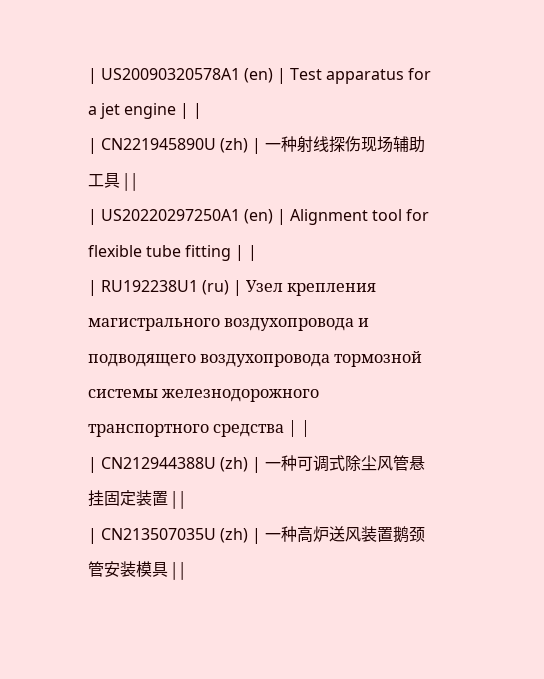| US20090320578A1 (en) | Test apparatus for a jet engine | |
| CN221945890U (zh) | 一种射线探伤现场辅助工具 | |
| US20220297250A1 (en) | Alignment tool for flexible tube fitting | |
| RU192238U1 (ru) | Узел крепления магистрального воздухопровода и подводящего воздухопровода тормозной системы железнодорожного транспортного средства | |
| CN212944388U (zh) | 一种可调式除尘风管悬挂固定装置 | |
| CN213507035U (zh) | 一种高炉送风装置鹅颈管安装模具 | |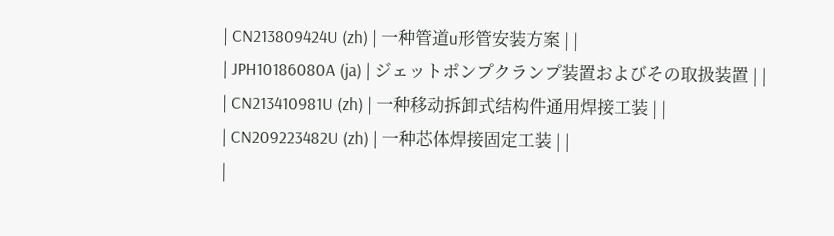| CN213809424U (zh) | 一种管道u形管安装方案 | |
| JPH10186080A (ja) | ジェットポンプクランプ装置およびその取扱装置 | |
| CN213410981U (zh) | 一种移动拆卸式结构件通用焊接工装 | |
| CN209223482U (zh) | 一种芯体焊接固定工装 | |
|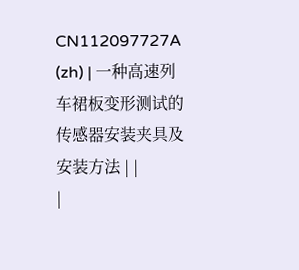CN112097727A (zh) | 一种高速列车裙板变形测试的传感器安装夹具及安装方法 | |
|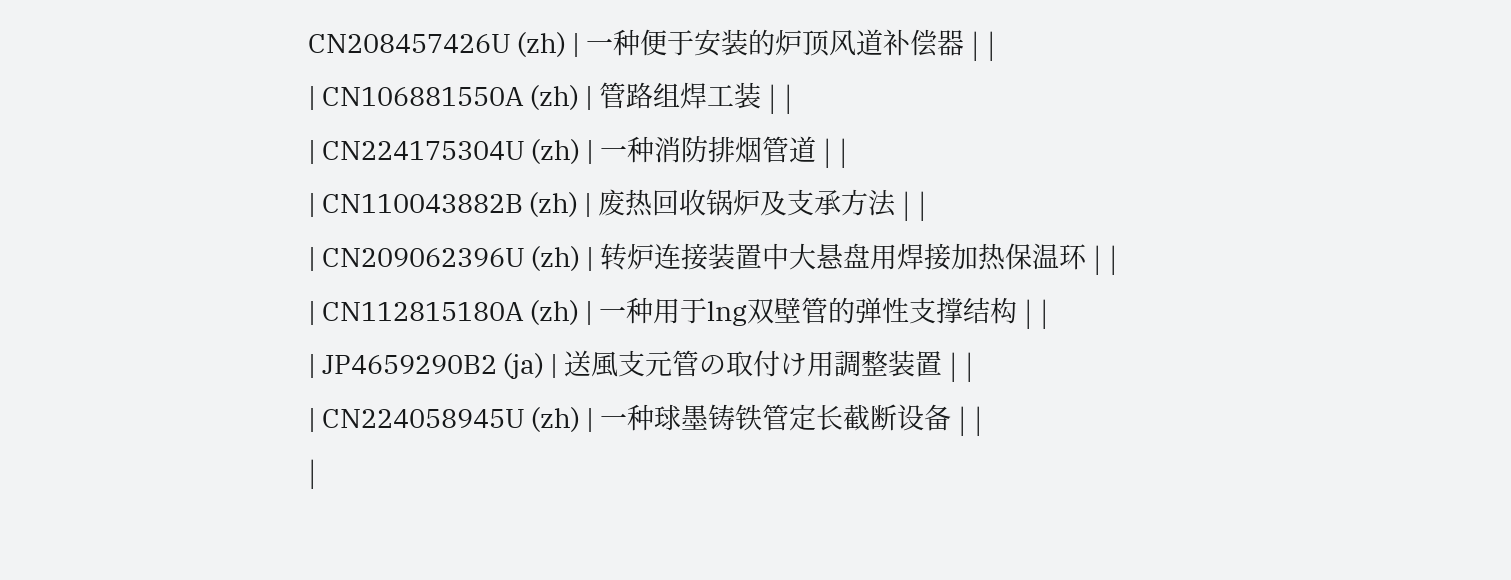CN208457426U (zh) | 一种便于安装的炉顶风道补偿器 | |
| CN106881550A (zh) | 管路组焊工装 | |
| CN224175304U (zh) | 一种消防排烟管道 | |
| CN110043882B (zh) | 废热回收锅炉及支承方法 | |
| CN209062396U (zh) | 转炉连接装置中大悬盘用焊接加热保温环 | |
| CN112815180A (zh) | 一种用于lng双壁管的弹性支撑结构 | |
| JP4659290B2 (ja) | 送風支元管の取付け用調整装置 | |
| CN224058945U (zh) | 一种球墨铸铁管定长截断设备 | |
|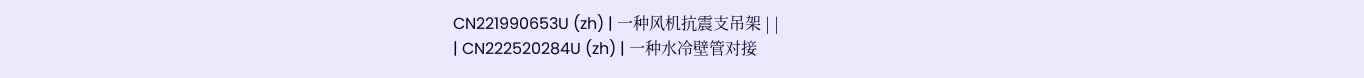CN221990653U (zh) | 一种风机抗震支吊架 | |
| CN222520284U (zh) | 一种水冷壁管对接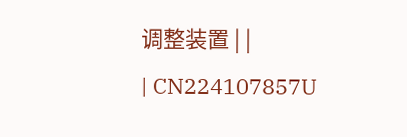调整装置 | |
| CN224107857U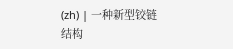(zh) | 一种新型铰链结构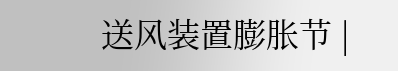送风装置膨胀节 |